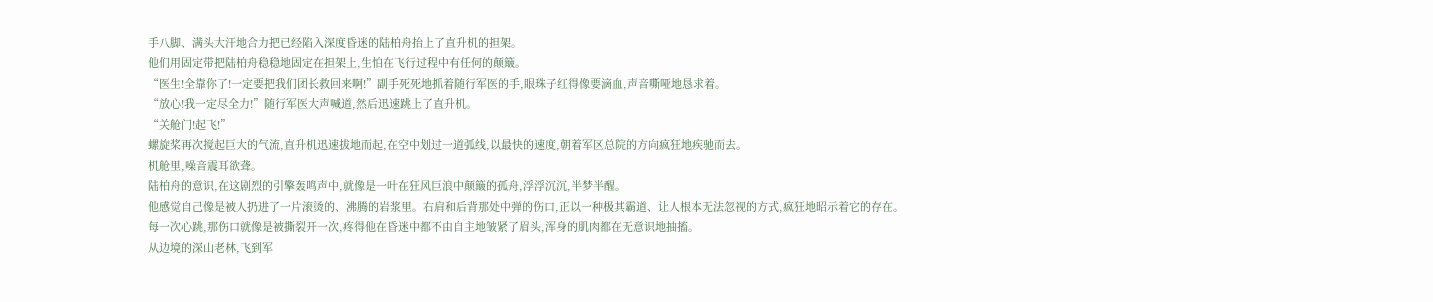手八脚、满头大汗地合力把已经陷入深度昏迷的陆柏舟抬上了直升机的担架。
他们用固定带把陆柏舟稳稳地固定在担架上,生怕在飞行过程中有任何的颠簸。
“医生!全靠你了!一定要把我们团长救回来啊!”副手死死地抓着随行军医的手,眼珠子红得像要滴血,声音嘶哑地恳求着。
“放心!我一定尽全力!”随行军医大声喊道,然后迅速跳上了直升机。
“关舱门!起飞!”
螺旋桨再次搅起巨大的气流,直升机迅速拔地而起,在空中划过一道弧线,以最快的速度,朝着军区总院的方向疯狂地疾驰而去。
机舱里,噪音震耳欲聋。
陆柏舟的意识,在这剧烈的引擎轰鸣声中,就像是一叶在狂风巨浪中颠簸的孤舟,浮浮沉沉,半梦半醒。
他感觉自己像是被人扔进了一片滚烫的、沸腾的岩浆里。右肩和后背那处中弹的伤口,正以一种极其霸道、让人根本无法忽视的方式,疯狂地昭示着它的存在。
每一次心跳,那伤口就像是被撕裂开一次,疼得他在昏迷中都不由自主地皱紧了眉头,浑身的肌肉都在无意识地抽搐。
从边境的深山老林,飞到军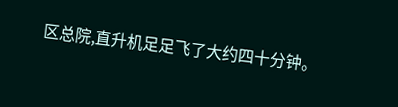区总院,直升机足足飞了大约四十分钟。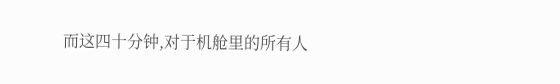而这四十分钟,对于机舱里的所有人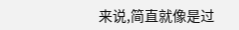来说,简直就像是过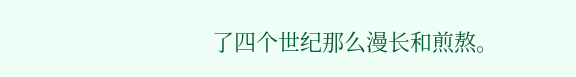了四个世纪那么漫长和煎熬。